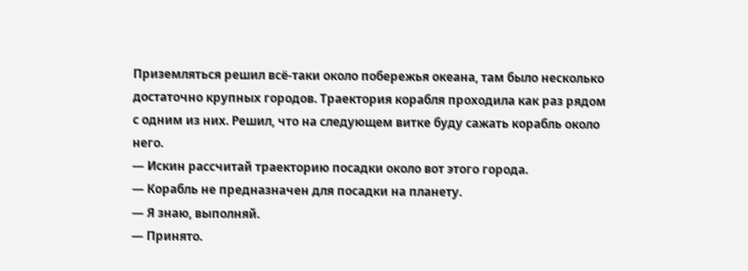Приземляться решил всё-таки около побережья океана, там было несколько достаточно крупных городов. Траектория корабля проходила как раз рядом с одним из них. Решил, что на следующем витке буду сажать корабль около него.
— Искин рассчитай траекторию посадки около вот этого города.
— Корабль не предназначен для посадки на планету.
— Я знаю, выполняй.
— Принято.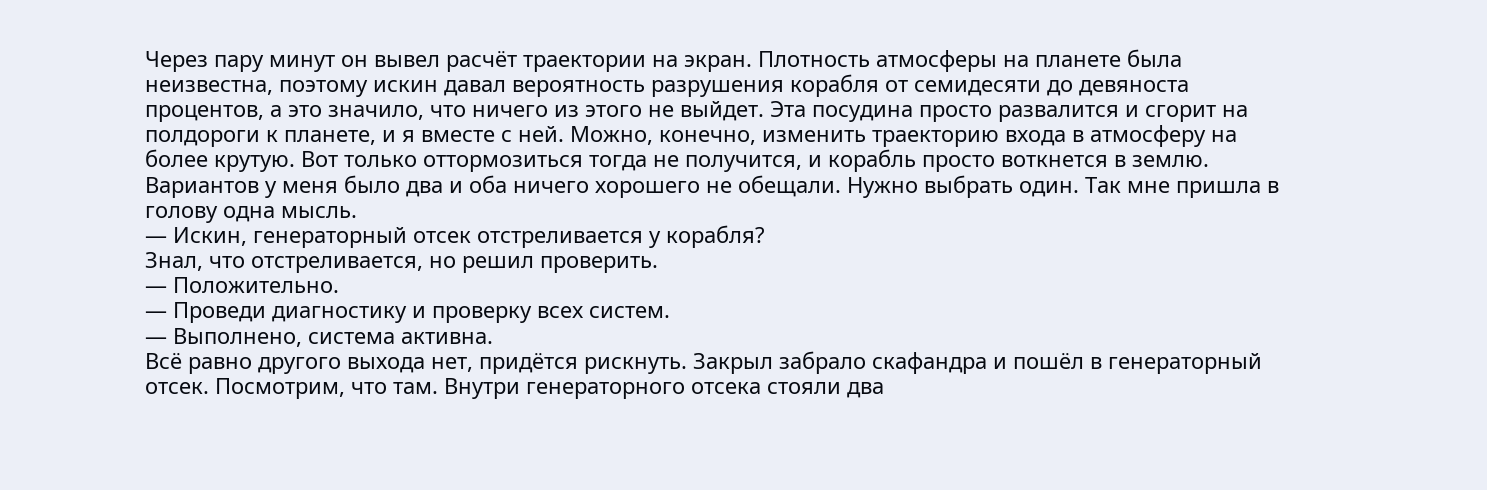Через пару минут он вывел расчёт траектории на экран. Плотность атмосферы на планете была неизвестна, поэтому искин давал вероятность разрушения корабля от семидесяти до девяноста процентов, а это значило, что ничего из этого не выйдет. Эта посудина просто развалится и сгорит на полдороги к планете, и я вместе с ней. Можно, конечно, изменить траекторию входа в атмосферу на более крутую. Вот только оттормозиться тогда не получится, и корабль просто воткнется в землю. Вариантов у меня было два и оба ничего хорошего не обещали. Нужно выбрать один. Так мне пришла в голову одна мысль.
— Искин, генераторный отсек отстреливается у корабля?
Знал, что отстреливается, но решил проверить.
— Положительно.
— Проведи диагностику и проверку всех систем.
— Выполнено, система активна.
Всё равно другого выхода нет, придётся рискнуть. Закрыл забрало скафандра и пошёл в генераторный отсек. Посмотрим, что там. Внутри генераторного отсека стояли два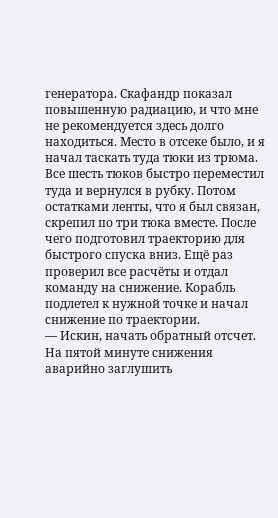генератора. Скафандр показал повышенную радиацию, и что мне не рекомендуется здесь долго находиться. Место в отсеке было, и я начал таскать туда тюки из трюма. Все шесть тюков быстро переместил туда и вернулся в рубку. Потом остатками ленты, что я был связан, скрепил по три тюка вместе. После чего подготовил траекторию для быстрого спуска вниз. Ещё раз проверил все расчёты и отдал команду на снижение. Корабль подлетел к нужной точке и начал снижение по траектории.
— Искин, начать обратный отсчет. На пятой минуте снижения аварийно заглушить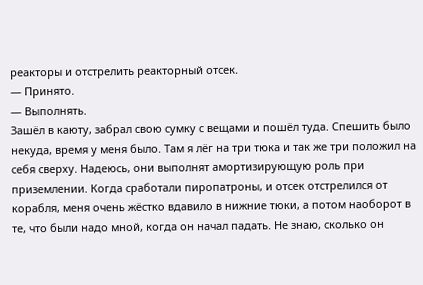реакторы и отстрелить реакторный отсек.
— Принято.
— Выполнять.
Зашёл в каюту, забрал свою сумку с вещами и пошёл туда. Спешить было некуда, время у меня было. Там я лёг на три тюка и так же три положил на себя сверху. Надеюсь, они выполнят амортизирующую роль при приземлении. Когда сработали пиропатроны, и отсек отстрелился от корабля, меня очень жёстко вдавило в нижние тюки, а потом наоборот в те, что были надо мной, когда он начал падать. Не знаю, сколько он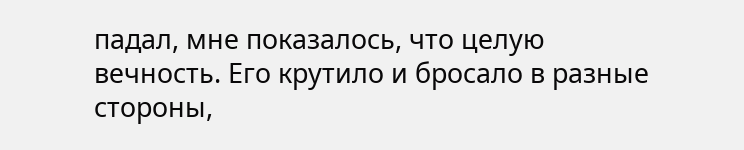падал, мне показалось, что целую вечность. Его крутило и бросало в разные стороны,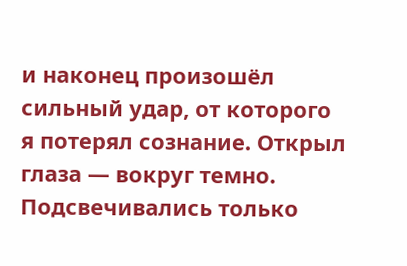и наконец произошёл сильный удар, от которого я потерял сознание. Открыл глаза — вокруг темно. Подсвечивались только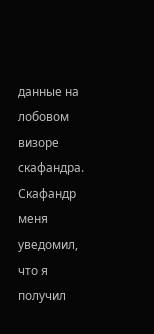данные на лобовом визоре скафандра. Скафандр меня уведомил, что я получил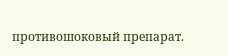противошоковый препарат.